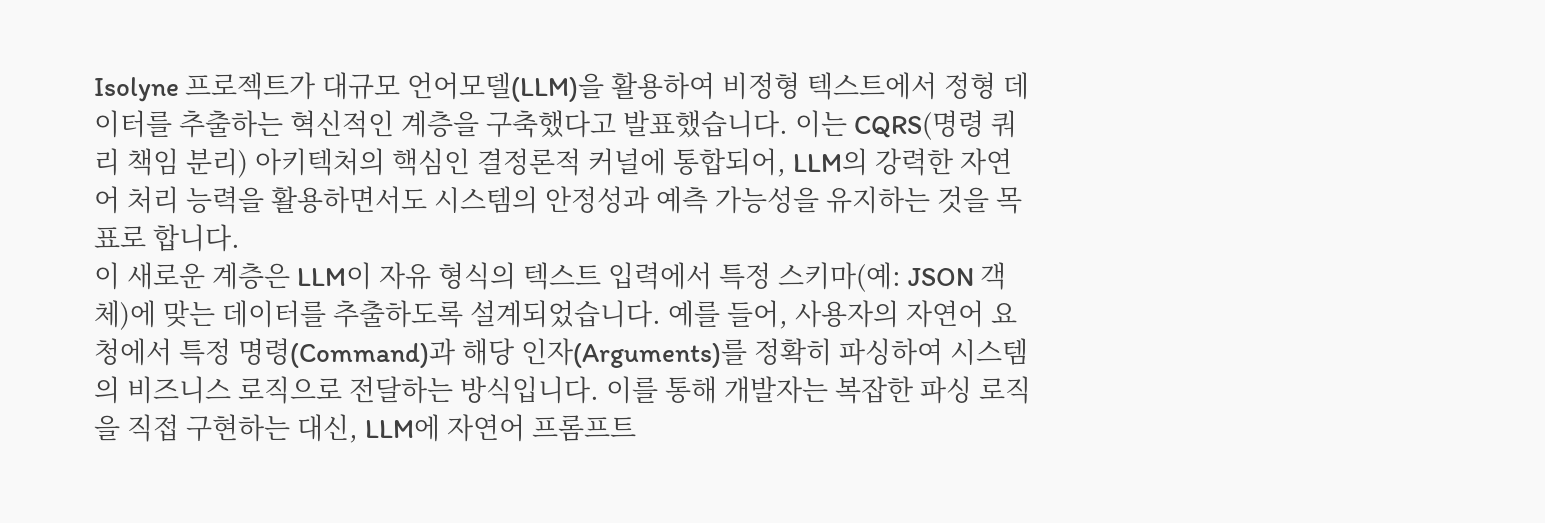Isolyne 프로젝트가 대규모 언어모델(LLM)을 활용하여 비정형 텍스트에서 정형 데이터를 추출하는 혁신적인 계층을 구축했다고 발표했습니다. 이는 CQRS(명령 쿼리 책임 분리) 아키텍처의 핵심인 결정론적 커널에 통합되어, LLM의 강력한 자연어 처리 능력을 활용하면서도 시스템의 안정성과 예측 가능성을 유지하는 것을 목표로 합니다.
이 새로운 계층은 LLM이 자유 형식의 텍스트 입력에서 특정 스키마(예: JSON 객체)에 맞는 데이터를 추출하도록 설계되었습니다. 예를 들어, 사용자의 자연어 요청에서 특정 명령(Command)과 해당 인자(Arguments)를 정확히 파싱하여 시스템의 비즈니스 로직으로 전달하는 방식입니다. 이를 통해 개발자는 복잡한 파싱 로직을 직접 구현하는 대신, LLM에 자연어 프롬프트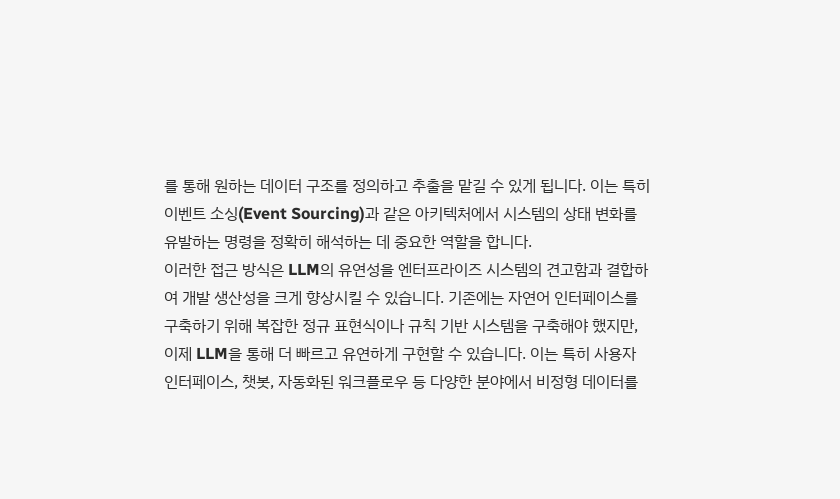를 통해 원하는 데이터 구조를 정의하고 추출을 맡길 수 있게 됩니다. 이는 특히 이벤트 소싱(Event Sourcing)과 같은 아키텍처에서 시스템의 상태 변화를 유발하는 명령을 정확히 해석하는 데 중요한 역할을 합니다.
이러한 접근 방식은 LLM의 유연성을 엔터프라이즈 시스템의 견고함과 결합하여 개발 생산성을 크게 향상시킬 수 있습니다. 기존에는 자연어 인터페이스를 구축하기 위해 복잡한 정규 표현식이나 규칙 기반 시스템을 구축해야 했지만, 이제 LLM을 통해 더 빠르고 유연하게 구현할 수 있습니다. 이는 특히 사용자 인터페이스, 챗봇, 자동화된 워크플로우 등 다양한 분야에서 비정형 데이터를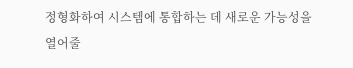정형화하여 시스템에 통합하는 데 새로운 가능성을 열어줄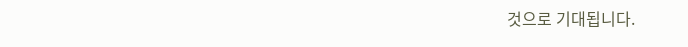것으로 기대됩니다.